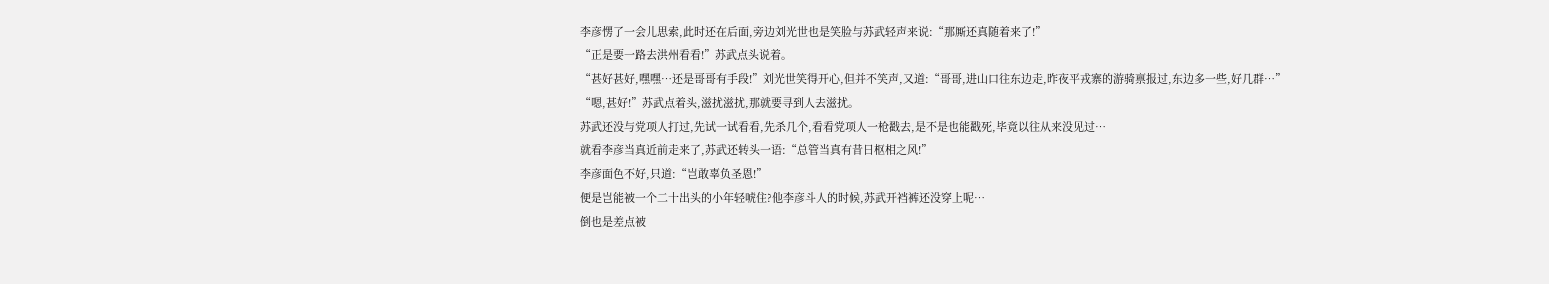李彦愣了一会儿思索,此时还在后面,旁边刘光世也是笑脸与苏武轻声来说:“那厮还真随着来了!”
“正是要一路去洪州看看!”苏武点头说着。
“甚好甚好,嘿嘿…还是哥哥有手段!”刘光世笑得开心,但并不笑声,又道:“哥哥,进山口往东边走,昨夜平戎寨的游骑禀报过,东边多一些,好几群…”
“嗯,甚好!”苏武点着头,滋扰滋扰,那就要寻到人去滋扰。
苏武还没与党项人打过,先试一试看看,先杀几个,看看党项人一枪戳去,是不是也能戳死,毕竟以往从来没见过…
就看李彦当真近前走来了,苏武还转头一语:“总管当真有昔日枢相之风!”
李彦面色不好,只道:“岂敢辜负圣恩!”
便是岂能被一个二十出头的小年轻唬住?他李彦斗人的时候,苏武开裆裤还没穿上呢…
倒也是差点被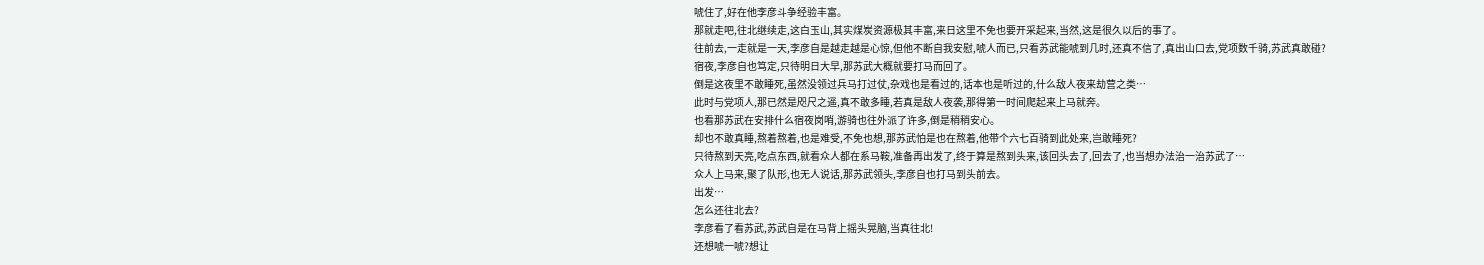唬住了,好在他李彦斗争经验丰富。
那就走吧,往北继续走,这白玉山,其实煤炭资源极其丰富,来日这里不免也要开采起来,当然,这是很久以后的事了。
往前去,一走就是一天,李彦自是越走越是心惊,但他不断自我安慰,唬人而已,只看苏武能唬到几时,还真不信了,真出山口去,党项数千骑,苏武真敢碰?
宿夜,李彦自也笃定,只待明日大早,那苏武大概就要打马而回了。
倒是这夜里不敢睡死,虽然没领过兵马打过仗,杂戏也是看过的,话本也是听过的,什么敌人夜来劫营之类…
此时与党项人,那已然是咫尺之遥,真不敢多睡,若真是敌人夜袭,那得第一时间爬起来上马就奔。
也看那苏武在安排什么宿夜岗哨,游骑也往外派了许多,倒是稍稍安心。
却也不敢真睡,熬着熬着,也是难受,不免也想,那苏武怕是也在熬着,他带个六七百骑到此处来,岂敢睡死?
只待熬到天亮,吃点东西,就看众人都在系马鞍,准备再出发了,终于算是熬到头来,该回头去了,回去了,也当想办法治一治苏武了…
众人上马来,聚了队形,也无人说话,那苏武领头,李彦自也打马到头前去。
出发…
怎么还往北去?
李彦看了看苏武,苏武自是在马背上摇头晃脑,当真往北!
还想唬一唬?想让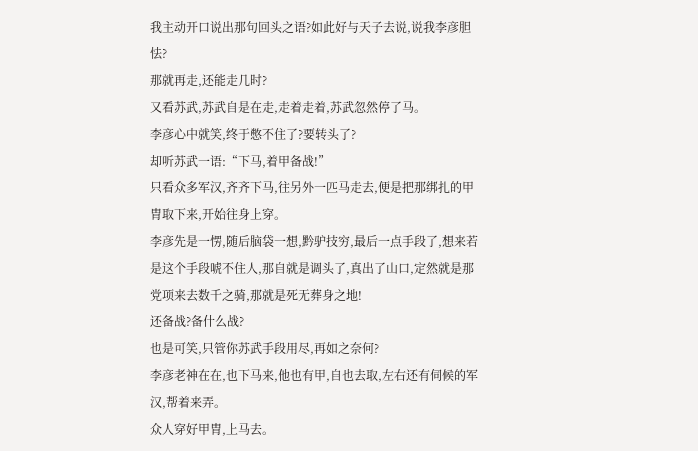我主动开口说出那句回头之语?如此好与天子去说,说我李彦胆怯?
那就再走,还能走几时?
又看苏武,苏武自是在走,走着走着,苏武忽然停了马。
李彦心中就笑,终于憋不住了?要转头了?
却听苏武一语:“下马,着甲备战!”
只看众多军汉,齐齐下马,往另外一匹马走去,便是把那绑扎的甲胄取下来,开始往身上穿。
李彦先是一愣,随后脑袋一想,黔驴技穷,最后一点手段了,想来若是这个手段唬不住人,那自就是调头了,真出了山口,定然就是那党项来去数千之骑,那就是死无葬身之地!
还备战?备什么战?
也是可笑,只管你苏武手段用尽,再如之奈何?
李彦老神在在,也下马来,他也有甲,自也去取,左右还有伺候的军汉,帮着来弄。
众人穿好甲胄,上马去。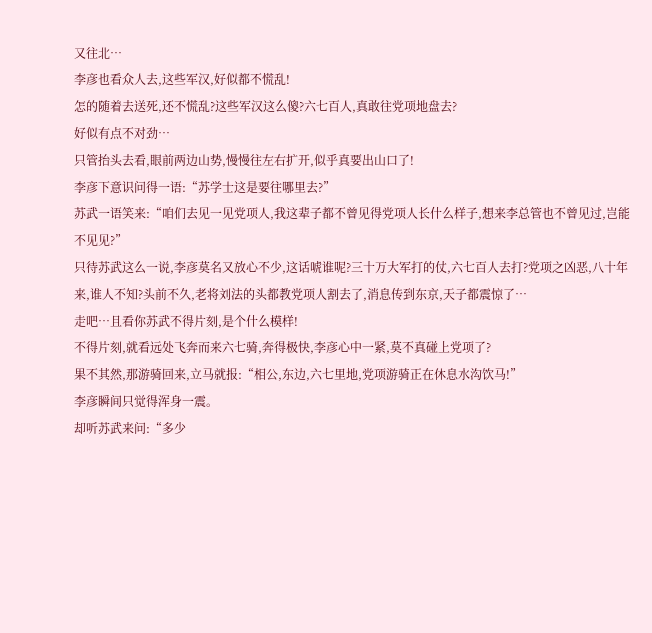又往北…
李彦也看众人去,这些军汉,好似都不慌乱!
怎的随着去送死,还不慌乱?这些军汉这么傻?六七百人,真敢往党项地盘去?
好似有点不对劲…
只管抬头去看,眼前两边山势,慢慢往左右扩开,似乎真要出山口了!
李彦下意识问得一语:“苏学士这是要往哪里去?”
苏武一语笑来:“咱们去见一见党项人,我这辈子都不曾见得党项人长什么样子,想来李总管也不曾见过,岂能不见见?”
只待苏武这么一说,李彦莫名又放心不少,这话唬谁呢?三十万大军打的仗,六七百人去打?党项之凶恶,八十年来,谁人不知?头前不久,老将刘法的头都教党项人割去了,消息传到东京,天子都震惊了…
走吧…且看你苏武不得片刻,是个什么模样!
不得片刻,就看远处飞奔而来六七骑,奔得极快,李彦心中一紧,莫不真碰上党项了?
果不其然,那游骑回来,立马就报:“相公,东边,六七里地,党项游骑正在休息水沟饮马!”
李彦瞬间只觉得浑身一震。
却听苏武来问:“多少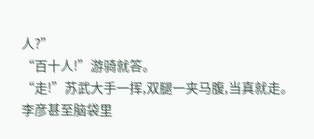人?”
“百十人!”游骑就答。
“走!”苏武大手一挥,双腿一夹马腹,当真就走。
李彦甚至脑袋里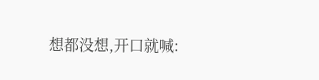想都没想,开口就喊: